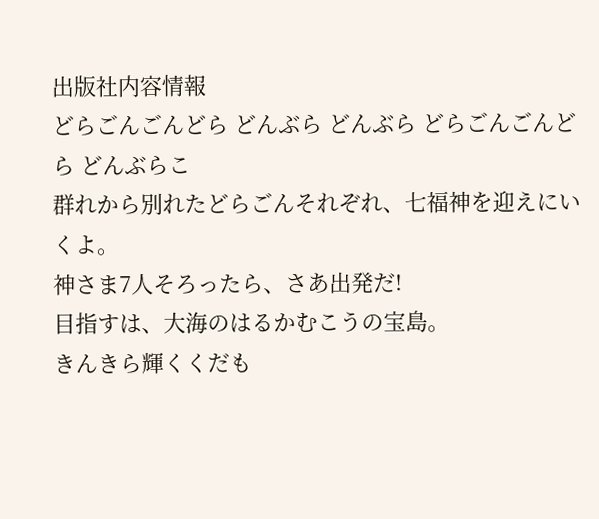出版社内容情報
どらごんごんどら どんぶら どんぶら どらごんごんどら どんぶらこ
群れから別れたどらごんそれぞれ、七福神を迎えにいくよ。
神さま7人そろったら、さあ出発だ!
目指すは、大海のはるかむこうの宝島。
きんきら輝くくだも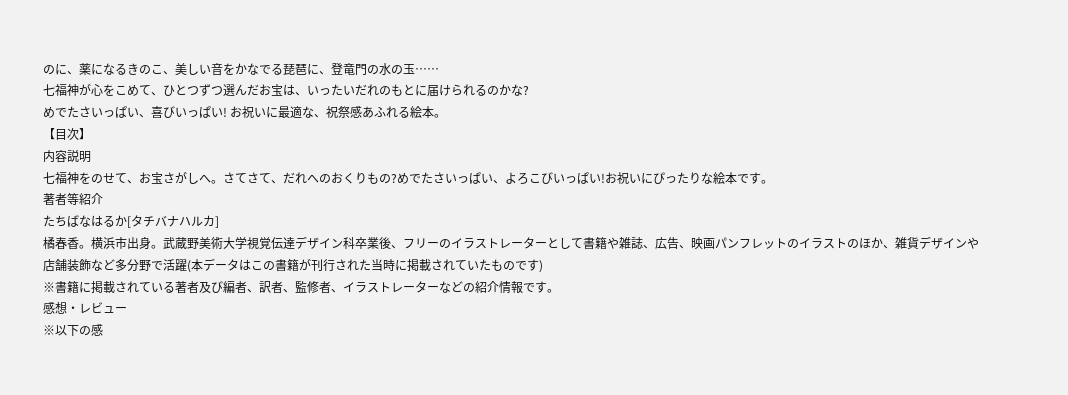のに、薬になるきのこ、美しい音をかなでる琵琶に、登竜門の水の玉……
七福神が心をこめて、ひとつずつ選んだお宝は、いったいだれのもとに届けられるのかな?
めでたさいっぱい、喜びいっぱい! お祝いに最適な、祝祭感あふれる絵本。
【目次】
内容説明
七福神をのせて、お宝さがしへ。さてさて、だれへのおくりもの?めでたさいっぱい、よろこびいっぱい!お祝いにぴったりな絵本です。
著者等紹介
たちばなはるか[タチバナハルカ]
橘春香。横浜市出身。武蔵野美術大学視覚伝達デザイン科卒業後、フリーのイラストレーターとして書籍や雑誌、広告、映画パンフレットのイラストのほか、雑貨デザインや店舗装飾など多分野で活躍(本データはこの書籍が刊行された当時に掲載されていたものです)
※書籍に掲載されている著者及び編者、訳者、監修者、イラストレーターなどの紹介情報です。
感想・レビュー
※以下の感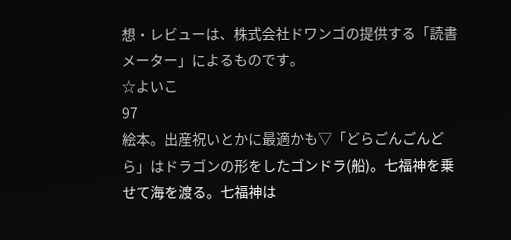想・レビューは、株式会社ドワンゴの提供する「読書メーター」によるものです。
☆よいこ
97
絵本。出産祝いとかに最適かも▽「どらごんごんどら」はドラゴンの形をしたゴンドラ(船)。七福神を乗せて海を渡る。七福神は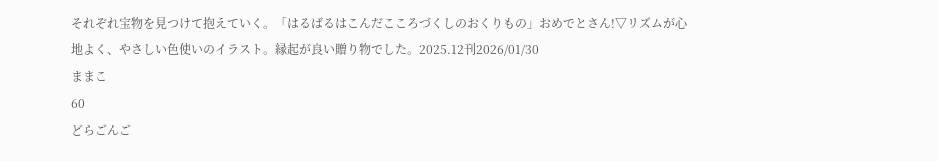それぞれ宝物を見つけて抱えていく。「はるばるはこんだこころづくしのおくりもの」おめでとさん!▽リズムが心地よく、やさしい色使いのイラスト。縁起が良い贈り物でした。2025.12刊2026/01/30
ままこ
60
どらごんご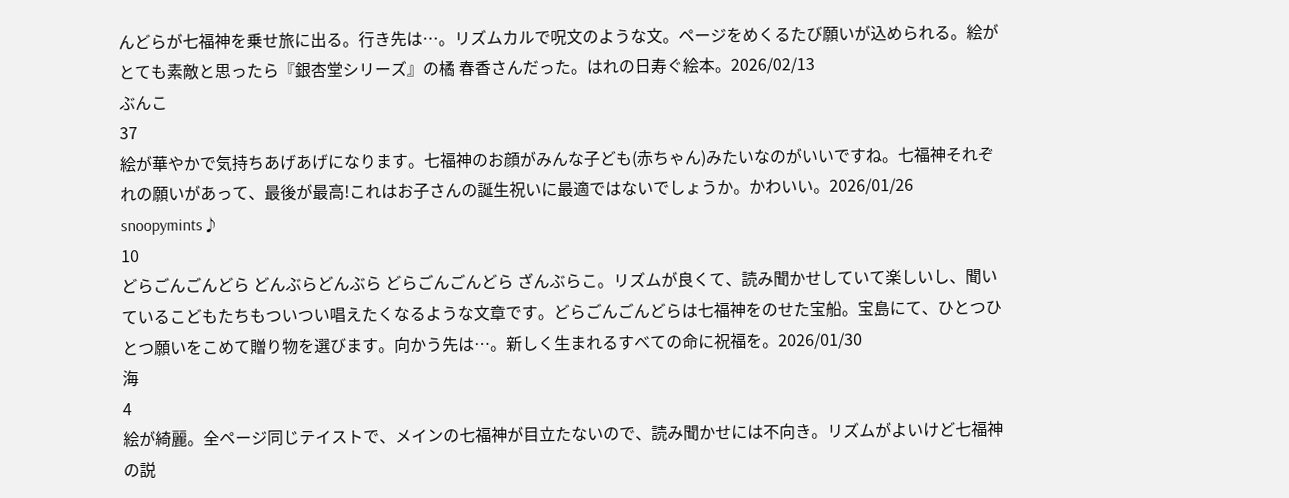んどらが七福神を乗せ旅に出る。行き先は…。リズムカルで呪文のような文。ページをめくるたび願いが込められる。絵がとても素敵と思ったら『銀杏堂シリーズ』の橘 春香さんだった。はれの日寿ぐ絵本。2026/02/13
ぶんこ
37
絵が華やかで気持ちあげあげになります。七福神のお顔がみんな子ども(赤ちゃん)みたいなのがいいですね。七福神それぞれの願いがあって、最後が最高!これはお子さんの誕生祝いに最適ではないでしょうか。かわいい。2026/01/26
snoopymints♪
10
どらごんごんどら どんぶらどんぶら どらごんごんどら ざんぶらこ。リズムが良くて、読み聞かせしていて楽しいし、聞いているこどもたちもついつい唱えたくなるような文章です。どらごんごんどらは七福神をのせた宝船。宝島にて、ひとつひとつ願いをこめて贈り物を選びます。向かう先は…。新しく生まれるすべての命に祝福を。2026/01/30
海
4
絵が綺麗。全ページ同じテイストで、メインの七福神が目立たないので、読み聞かせには不向き。リズムがよいけど七福神の説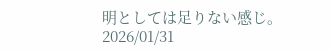明としては足りない感じ。2026/01/31